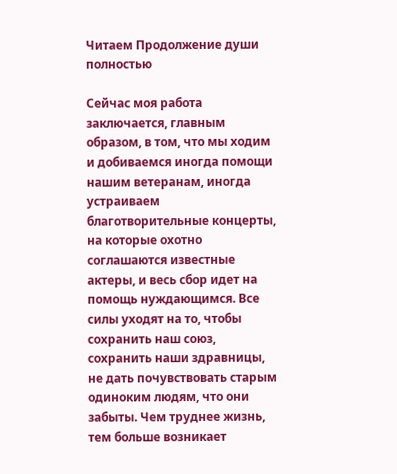Читаем Продолжение души полностью

Сейчас моя работа заключается, главным образом, в том, что мы ходим и добиваемся иногда помощи нашим ветеранам, иногда устраиваем благотворительные концерты, на которые охотно соглашаются известные актеры, и весь сбор идет на помощь нуждающимся. Все силы уходят на то, чтобы сохранить наш союз, сохранить наши здравницы, не дать почувствовать старым одиноким людям, что они забыты. Чем труднее жизнь, тем больше возникает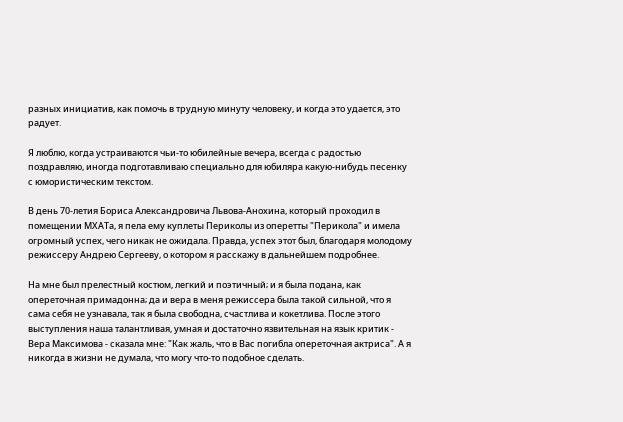разных инициатив, как помочь в трудную минуту человеку, и когда это удается, это радует.

Я люблю, когда устраиваются чьи-то юбилейные вечера, всегда с радостью поздравляю, иногда подготавливаю специально для юбиляра какую-нибудь песенку с юмористическим текстом.

В день 70-летия Бориса Александровича Львова-Анохина, который проходил в помещении МХАТа, я пела ему куплеты Периколы из оперетты "Перикола" и имела огромный успех, чего никак не ожидала. Правда, успех этот был, благодаря молодому режиссеру Андрею Сергееву, о котором я расскажу в дальнейшем подробнее.

На мне был прелестный костюм, легкий и поэтичный; и я была подана, как опереточная примадонна; да и вера в меня режиссера была такой сильной, что я сама себя не узнавала, так я была свободна, счастлива и кокетлива. После этого выступления наша талантливая, умная и достаточно язвительная на язык критик - Вера Максимова - сказала мне: "Как жаль, что в Вас погибла опереточная актриса". А я никогда в жизни не думала, что могу что-то подобное сделать.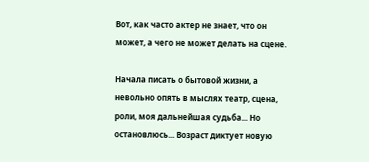Вот, как часто актер не знает, что он может, а чего не может делать на сцене.

Начала писать о бытовой жизни, а невольно опять в мыслях театр, сцена, роли, моя дальнейшая судьба... Но остановлюсь... Возраст диктует новую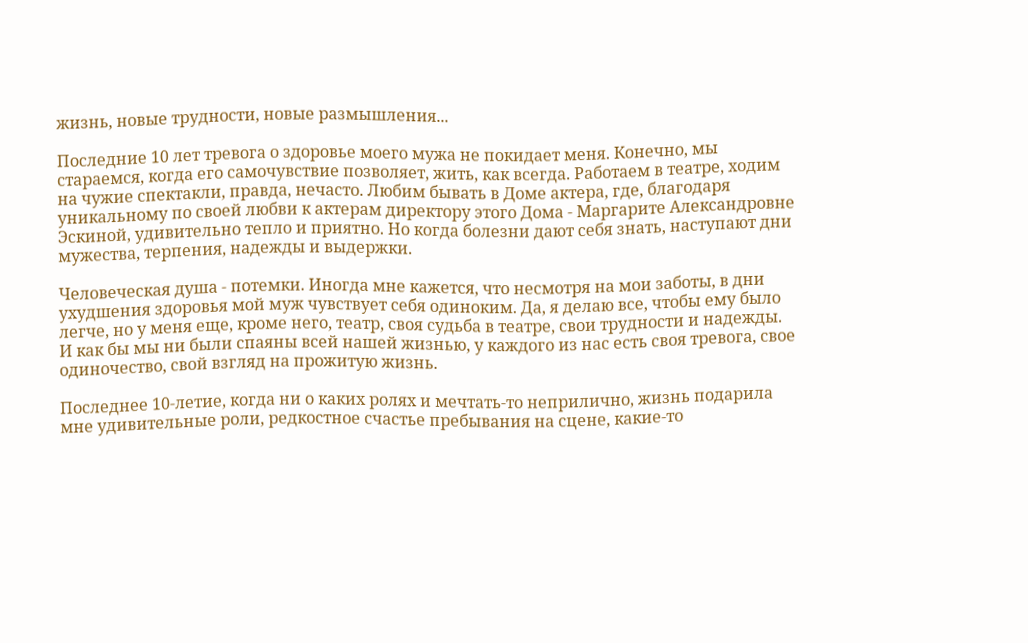жизнь, новые трудности, новые размышления...

Последние 10 лет тревога о здоровье моего мужа не покидает меня. Конечно, мы стараемся, когда его самочувствие позволяет, жить, как всегда. Работаем в театре, ходим на чужие спектакли, правда, нечасто. Любим бывать в Доме актера, где, благодаря уникальному по своей любви к актерам директору этого Дома - Маргарите Александровне Эскиной, удивительно тепло и приятно. Но когда болезни дают себя знать, наступают дни мужества, терпения, надежды и выдержки.

Человеческая душа - потемки. Иногда мне кажется, что несмотря на мои заботы, в дни ухудшения здоровья мой муж чувствует себя одиноким. Да, я делаю все, чтобы ему было легче, но у меня еще, кроме него, театр, своя судьба в театре, свои трудности и надежды. И как бы мы ни были спаяны всей нашей жизнью, у каждого из нас есть своя тревога, свое одиночество, свой взгляд на прожитую жизнь.

Последнее 10-летие, когда ни о каких ролях и мечтать-то неприлично, жизнь подарила мне удивительные роли, редкостное счастье пребывания на сцене, какие-то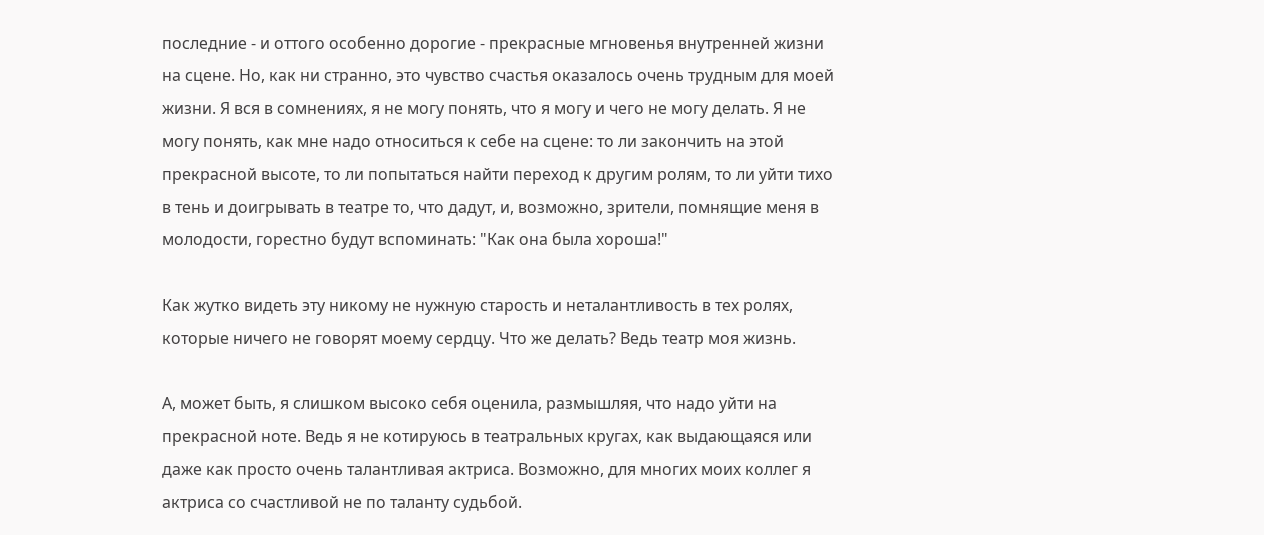последние - и оттого особенно дорогие - прекрасные мгновенья внутренней жизни на сцене. Но, как ни странно, это чувство счастья оказалось очень трудным для моей жизни. Я вся в сомнениях, я не могу понять, что я могу и чего не могу делать. Я не могу понять, как мне надо относиться к себе на сцене: то ли закончить на этой прекрасной высоте, то ли попытаться найти переход к другим ролям, то ли уйти тихо в тень и доигрывать в театре то, что дадут, и, возможно, зрители, помнящие меня в молодости, горестно будут вспоминать: "Как она была хороша!"

Как жутко видеть эту никому не нужную старость и неталантливость в тех ролях, которые ничего не говорят моему сердцу. Что же делать? Ведь театр моя жизнь.

А, может быть, я слишком высоко себя оценила, размышляя, что надо уйти на прекрасной ноте. Ведь я не котируюсь в театральных кругах, как выдающаяся или даже как просто очень талантливая актриса. Возможно, для многих моих коллег я актриса со счастливой не по таланту судьбой.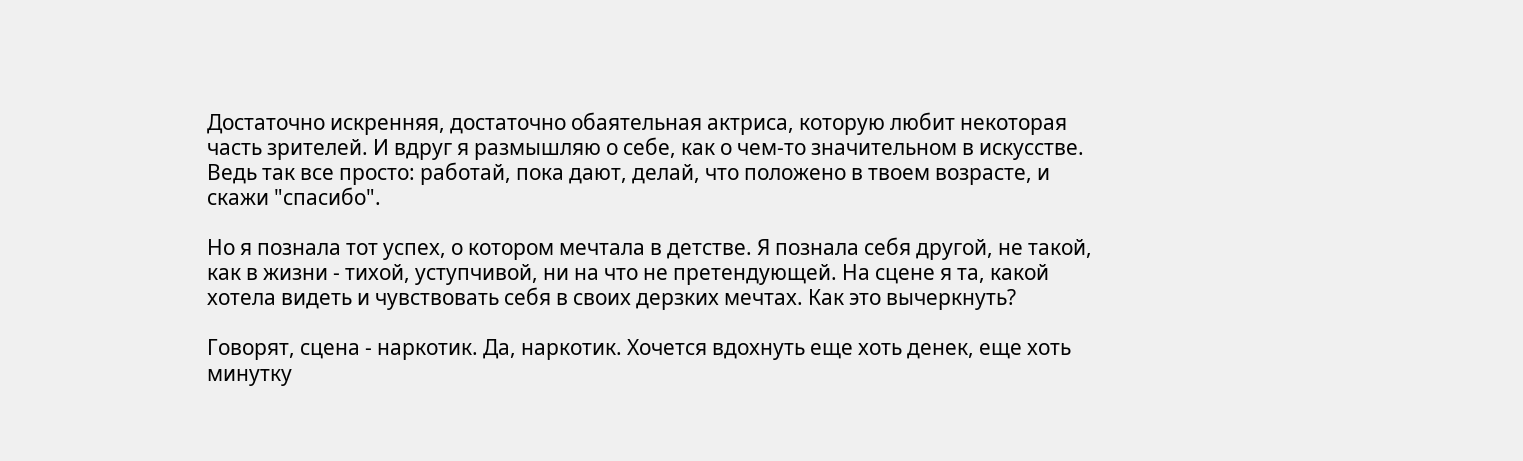Достаточно искренняя, достаточно обаятельная актриса, которую любит некоторая часть зрителей. И вдруг я размышляю о себе, как о чем-то значительном в искусстве. Ведь так все просто: работай, пока дают, делай, что положено в твоем возрасте, и скажи "спасибо".

Но я познала тот успех, о котором мечтала в детстве. Я познала себя другой, не такой, как в жизни - тихой, уступчивой, ни на что не претендующей. На сцене я та, какой хотела видеть и чувствовать себя в своих дерзких мечтах. Как это вычеркнуть?

Говорят, сцена - наркотик. Да, наркотик. Хочется вдохнуть еще хоть денек, еще хоть минутку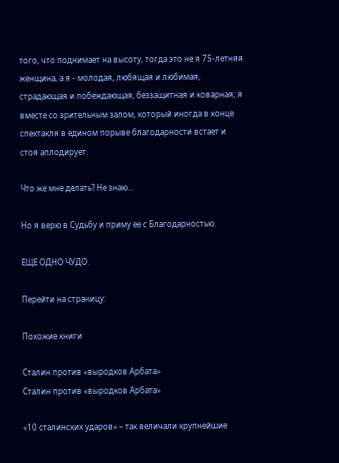того, что поднимает на высоту, тогда это не я 75-летняя женщина, а я - молодая, любящая и любимая, страдающая и побеждающая, беззащитная и коварная; я вместе со зрительным залом, который иногда в конце спектакля в едином порыве благодарности встает и стоя аплодирует.

Что же мне делать? Не знаю...

Но я верю в Судьбу и приму ее с Благодарностью.

ЕЩЕ ОДНО ЧУДО.

Перейти на страницу:

Похожие книги

Сталин против «выродков Арбата»
Сталин против «выродков Арбата»

«10 сталинских ударов» – так величали крупнейшие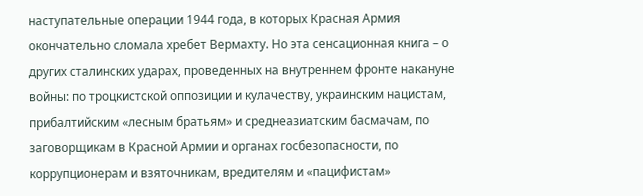наступательные операции 1944 года, в которых Красная Армия окончательно сломала хребет Вермахту. Но эта сенсационная книга – о других сталинских ударах, проведенных на внутреннем фронте накануне войны: по троцкистской оппозиции и кулачеству, украинским нацистам, прибалтийским «лесным братьям» и среднеазиатским басмачам, по заговорщикам в Красной Армии и органах госбезопасности, по коррупционерам и взяточникам, вредителям и «пацифистам»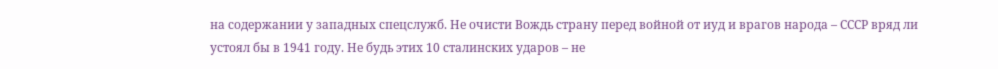на содержании у западных спецслужб. Не очисти Вождь страну перед войной от иуд и врагов народа – СССР вряд ли устоял бы в 1941 году. Не будь этих 10 сталинских ударов – не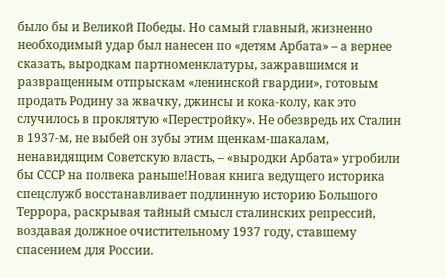было бы и Великой Победы. Но самый главный, жизненно необходимый удар был нанесен по «детям Арбата» – а вернее сказать, выродкам партноменклатуры, зажравшимся и развращенным отпрыскам «ленинской гвардии», готовым продать Родину за жвачку, джинсы и кока-колу, как это случилось в проклятую «Перестройку». Не обезвредь их Сталин в 1937-м, не выбей он зубы этим щенкам-шакалам, ненавидящим Советскую власть, – «выродки Арбата» угробили бы СССР на полвека раньше!Новая книга ведущего историка спецслужб восстанавливает подлинную историю Большого Террора, раскрывая тайный смысл сталинских репрессий, воздавая должное очистительному 1937 году, ставшему спасением для России.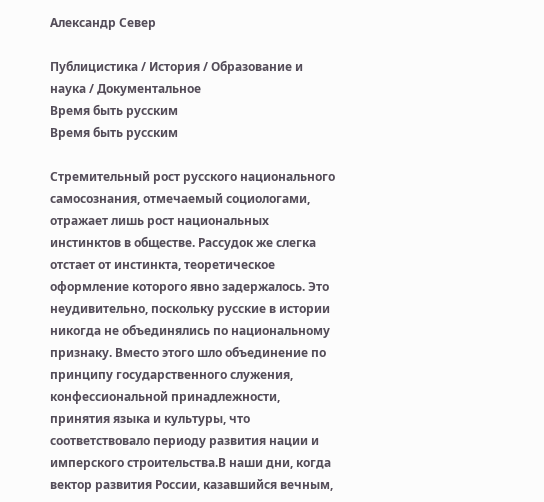Александр Север

Публицистика / История / Образование и наука / Документальное
Время быть русским
Время быть русским

Стремительный рост русского национального самосознания, отмечаемый социологами, отражает лишь рост национальных инстинктов в обществе. Рассудок же слегка отстает от инстинкта, теоретическое оформление которого явно задержалось. Это неудивительно, поскольку русские в истории никогда не объединялись по национальному признаку. Вместо этого шло объединение по принципу государственного служения, конфессиональной принадлежности, принятия языка и культуры, что соответствовало периоду развития нации и имперского строительства.В наши дни, когда вектор развития России, казавшийся вечным,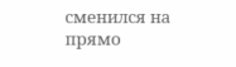сменился на прямо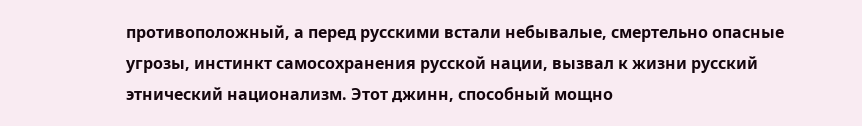противоположный, а перед русскими встали небывалые, смертельно опасные угрозы, инстинкт самосохранения русской нации, вызвал к жизни русский этнический национализм. Этот джинн, способный мощно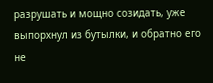разрушать и мощно созидать, уже выпорхнул из бутылки, и обратно его не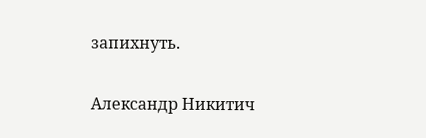запихнуть.

Александр Никитич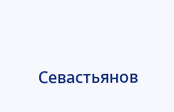Севастьянов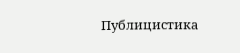Публицистика